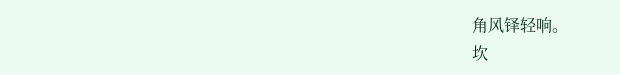角风铎轻响。
坎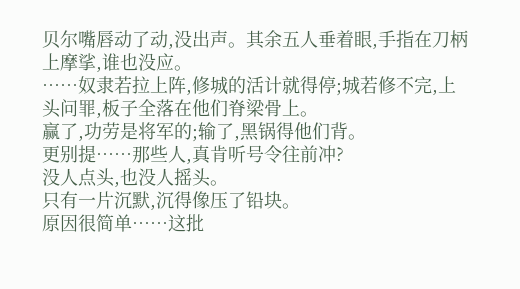贝尔嘴唇动了动,没出声。其余五人垂着眼,手指在刀柄上摩挲,谁也没应。
……奴隶若拉上阵,修城的活计就得停;城若修不完,上头问罪,板子全落在他们脊梁骨上。
赢了,功劳是将军的;输了,黑锅得他们背。
更别提……那些人,真肯听号令往前冲?
没人点头,也没人摇头。
只有一片沉默,沉得像压了铅块。
原因很简单……这批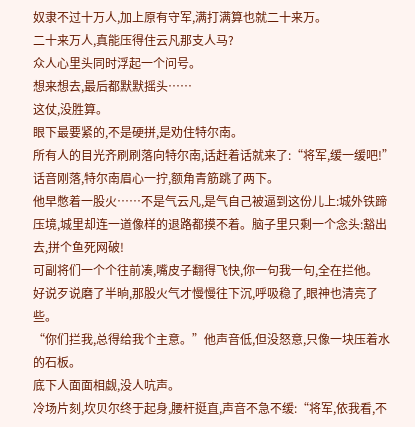奴隶不过十万人,加上原有守军,满打满算也就二十来万。
二十来万人,真能压得住云凡那支人马?
众人心里头同时浮起一个问号。
想来想去,最后都默默摇头……
这仗,没胜算。
眼下最要紧的,不是硬拼,是劝住特尔南。
所有人的目光齐刷刷落向特尔南,话赶着话就来了:“将军,缓一缓吧!”
话音刚落,特尔南眉心一拧,额角青筋跳了两下。
他早憋着一股火……不是气云凡,是气自己被逼到这份儿上:城外铁蹄压境,城里却连一道像样的退路都摸不着。脑子里只剩一个念头:豁出去,拼个鱼死网破!
可副将们一个个往前凑,嘴皮子翻得飞快,你一句我一句,全在拦他。
好说歹说磨了半晌,那股火气才慢慢往下沉,呼吸稳了,眼神也清亮了些。
“你们拦我,总得给我个主意。”他声音低,但没怒意,只像一块压着水的石板。
底下人面面相觑,没人吭声。
冷场片刻,坎贝尔终于起身,腰杆挺直,声音不急不缓:“将军,依我看,不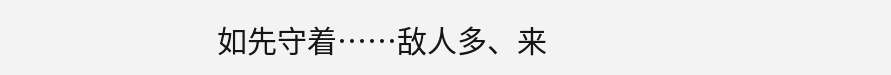如先守着……敌人多、来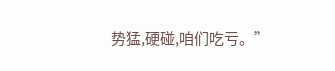势猛,硬碰,咱们吃亏。”